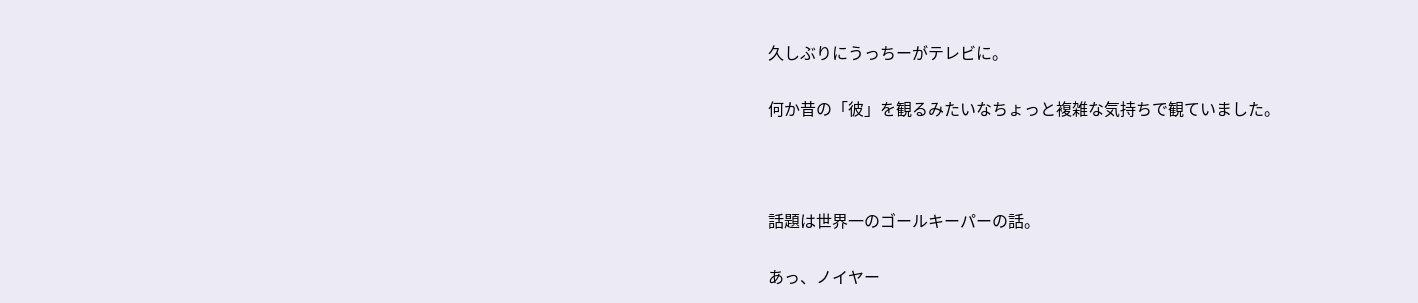久しぶりにうっちーがテレビに。

何か昔の「彼」を観るみたいなちょっと複雑な気持ちで観ていました。



話題は世界一のゴールキーパーの話。

あっ、ノイヤー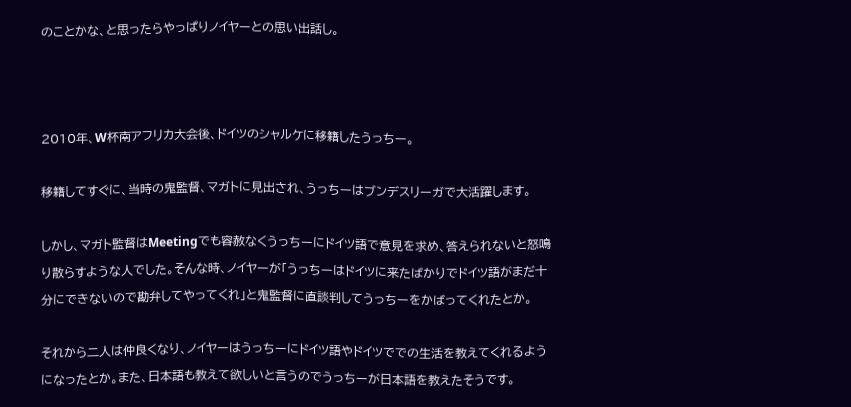のことかな、と思ったらやっぱりノイヤーとの思い出話し。



2010年、W杯南アフリカ大会後、ドイツのシャルケに移籍したうっちー。

移籍してすぐに、当時の鬼監督、マガトに見出され、うっちーはブンデスリーガで大活躍します。

しかし、マガト監督はMeetingでも容赦なくうっちーにドイツ語で意見を求め、答えられないと怒鳴り散らすような人でした。そんな時、ノイヤーが「うっちーはドイツに来たばかりでドイツ語がまだ十分にできないので勘弁してやってくれ」と鬼監督に直談判してうっちーをかばってくれたとか。

それから二人は仲良くなり、ノイヤーはうっちーにドイツ語やドイツででの生活を教えてくれるようになったとか。また、日本語も教えて欲しいと言うのでうっちーが日本語を教えたそうです。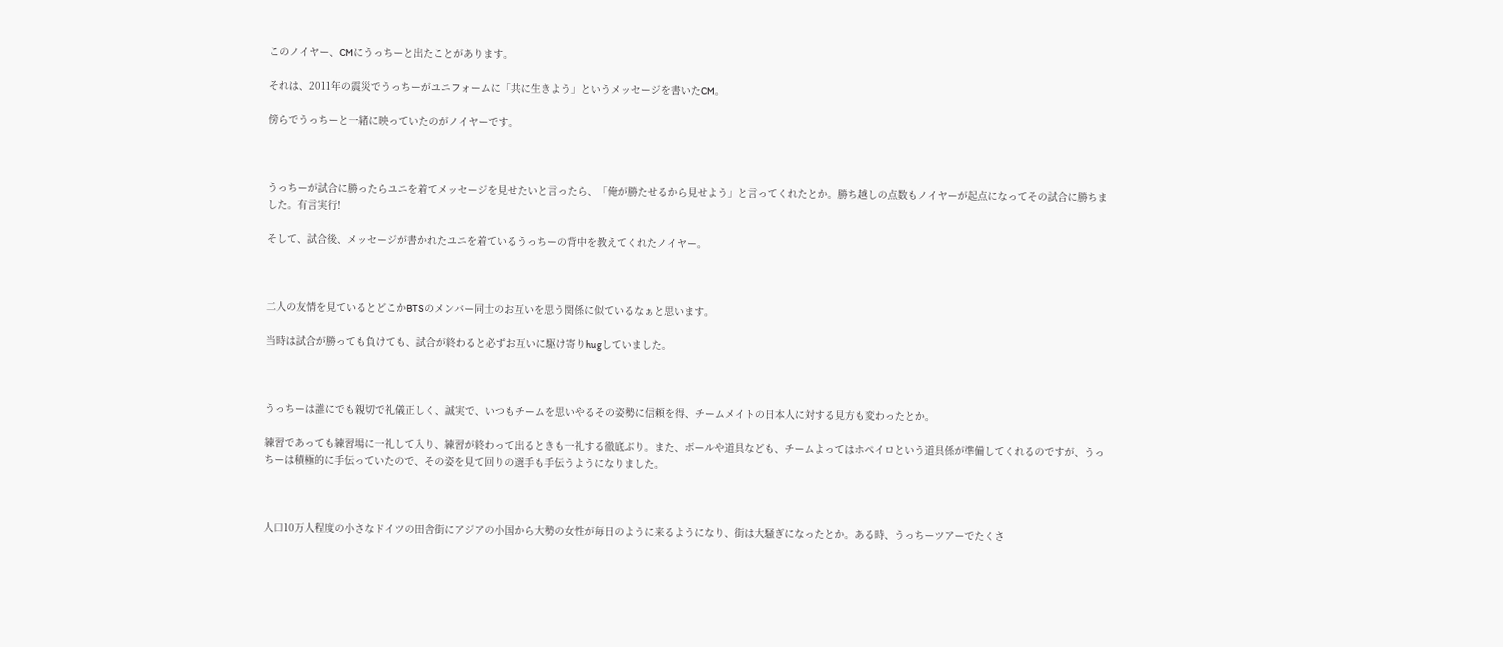このノイヤー、CMにうっちーと出たことがあります。

それは、2011年の震災でうっちーがユニフォームに「共に生きよう」というメッセージを書いたCM。

傍らでうっちーと一緒に映っていたのがノイヤーです。



うっちーが試合に勝ったらユニを着てメッセージを見せたいと言ったら、「俺が勝たせるから見せよう」と言ってくれたとか。勝ち越しの点数もノイヤーが起点になってその試合に勝ちました。有言実行!

そして、試合後、メッセージが書かれたユニを着ているうっちーの背中を教えてくれたノイヤー。



二人の友情を見ているとどこかBTSのメンバー同士のお互いを思う関係に似ているなぁと思います。

当時は試合が勝っても負けても、試合が終わると必ずお互いに駆け寄りhugしていました。



うっちーは誰にでも親切で礼儀正しく、誠実で、いつもチームを思いやるその姿勢に信頼を得、チームメイトの日本人に対する見方も変わったとか。

練習であっても練習場に一礼して入り、練習が終わって出るときも一礼する徹底ぶり。また、ボールや道具なども、チームよってはホぺイロという道具係が準備してくれるのですが、うっちーは積極的に手伝っていたので、その姿を見て回りの選手も手伝うようになりました。



人口10万人程度の小さなドイツの田舎街にアジアの小国から大勢の女性が毎日のように来るようになり、街は大騒ぎになったとか。ある時、うっちーツアーでたくさ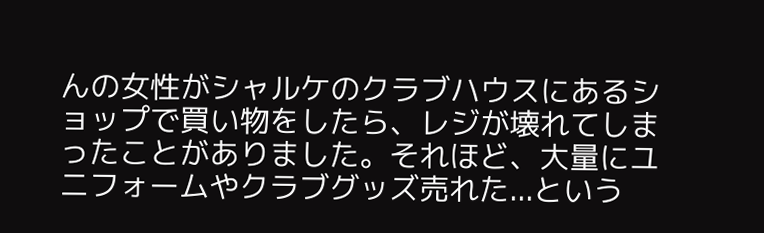んの女性がシャルケのクラブハウスにあるショップで買い物をしたら、レジが壊れてしまったことがありました。それほど、大量にユニフォームやクラブグッズ売れた...という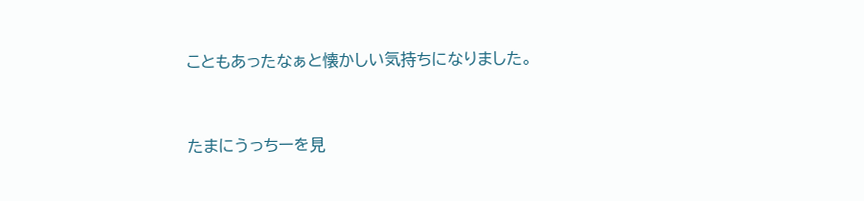こともあったなぁと懐かしい気持ちになりました。



たまにうっちーを見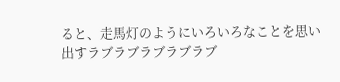ると、走馬灯のようにいろいろなことを思い出すラブラブラブラブラブ